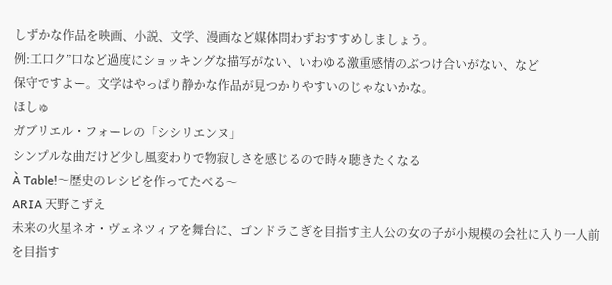しずかな作品を映画、小説、文学、漫画など媒体問わずおすすめしましょう。
例:工口ク”口など過度にショッキングな描写がない、いわゆる激重感情のぶつけ合いがない、など
保守ですよー。文学はやっぱり静かな作品が見つかりやすいのじゃないかな。
ほしゅ
ガブリエル・フォーレの「シシリエンヌ」
シンプルな曲だけど少し風変わりで物寂しさを感じるので時々聴きたくなる
À Table!〜歴史のレシピを作ってたべる〜
ARIA 天野こずえ
未来の火星ネオ・ヴェネツィアを舞台に、ゴンドラこぎを目指す主人公の女の子が小規模の会社に入り一人前を目指す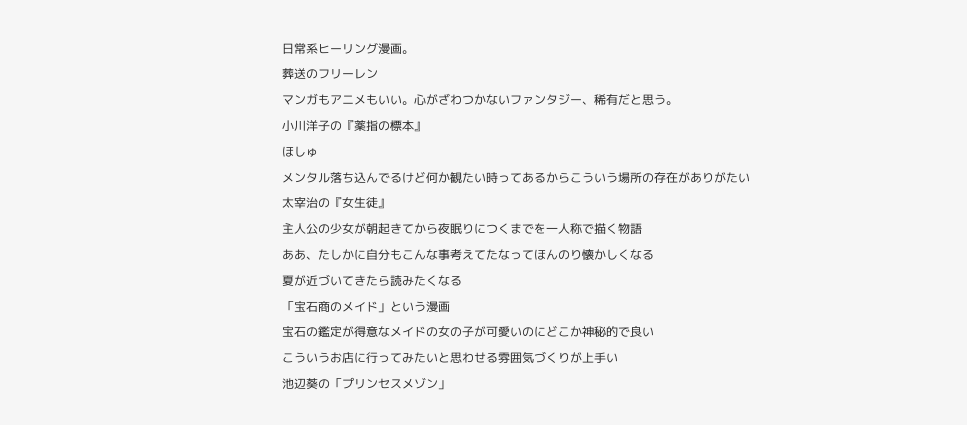日常系ヒーリング漫画。
葬送のフリーレン
マンガもアニメもいい。心がざわつかないファンタジー、稀有だと思う。
小川洋子の『薬指の標本』
ほしゅ
メンタル落ち込んでるけど何か観たい時ってあるからこういう場所の存在がありがたい
太宰治の『女生徒』
主人公の少女が朝起きてから夜眠りにつくまでを一人称で描く物語
ああ、たしかに自分もこんな事考えてたなってほんのり懐かしくなる
夏が近づいてきたら読みたくなる
「宝石商のメイド」という漫画
宝石の鑑定が得意なメイドの女の子が可愛いのにどこか神秘的で良い
こういうお店に行ってみたいと思わせる雰囲気づくりが上手い
池辺葵の「プリンセスメゾン」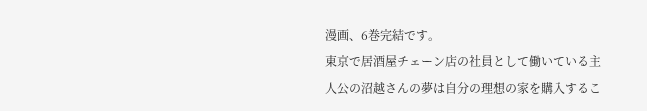漫画、6巻完結です。
東京で居酒屋チェーン店の社員として働いている主人公の沼越さんの夢は自分の理想の家を購入するこ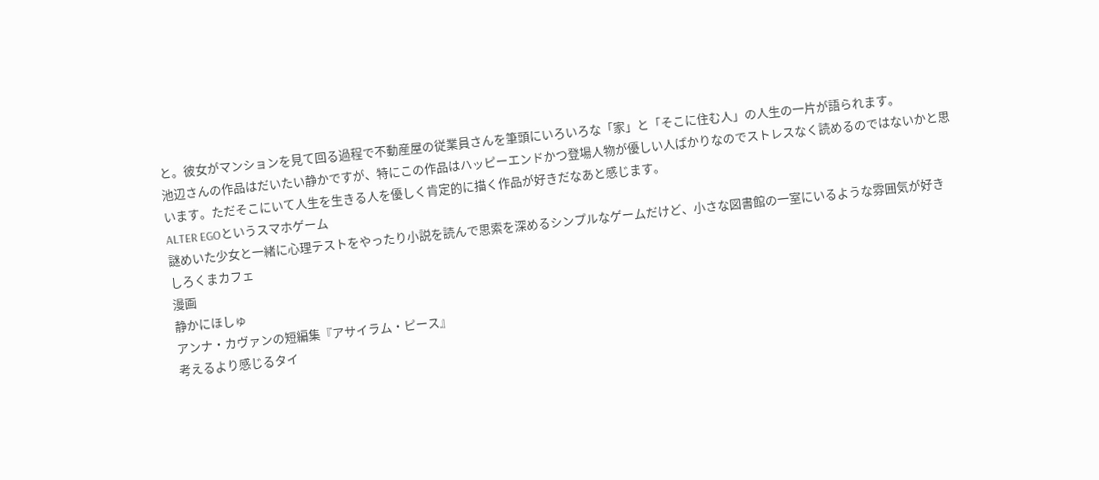と。彼女がマンションを見て回る過程で不動産屋の従業員さんを筆頭にいろいろな「家」と「そこに住む人」の人生の一片が語られます。
池辺さんの作品はだいたい静かですが、特にこの作品はハッピーエンドかつ登場人物が優しい人ばかりなのでストレスなく読めるのではないかと思います。ただそこにいて人生を生きる人を優しく肯定的に描く作品が好きだなあと感じます。
ALTER EGOというスマホゲーム
謎めいた少女と一緒に心理テストをやったり小説を読んで思索を深めるシンプルなゲームだけど、小さな図書館の一室にいるような雰囲気が好き
しろくまカフェ
漫画
静かにほしゅ
アンナ・カヴァンの短編集『アサイラム・ピース』
考えるより感じるタイ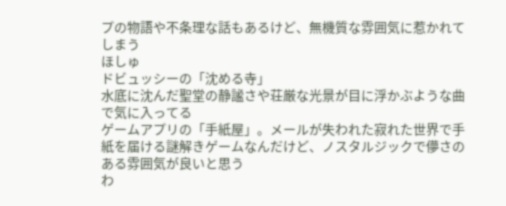プの物語や不条理な話もあるけど、無機質な雰囲気に惹かれてしまう
ほしゅ
ドビュッシーの「沈める寺」
水底に沈んだ聖堂の静謐さや荘厳な光景が目に浮かぶような曲で気に入ってる
ゲームアプリの「手紙屋」。メールが失われた寂れた世界で手紙を届ける謎解きゲームなんだけど、ノスタルジックで儚さのある雰囲気が良いと思う
わ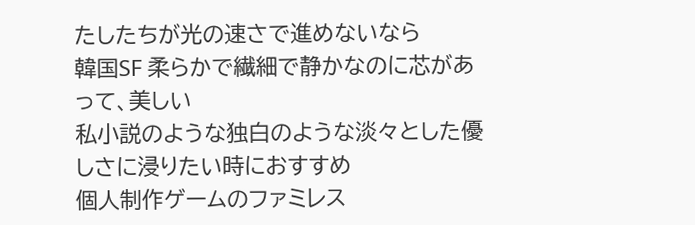たしたちが光の速さで進めないなら
韓国SF 柔らかで繊細で静かなのに芯があって、美しい
私小説のような独白のような淡々とした優しさに浸りたい時におすすめ
個人制作ゲームのファミレス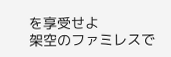を享受せよ
架空のファミレスで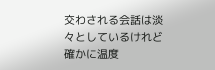交わされる会話は淡々としているけれど確かに温度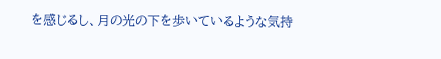を感じるし、月の光の下を歩いているような気持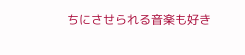ちにさせられる音楽も好き